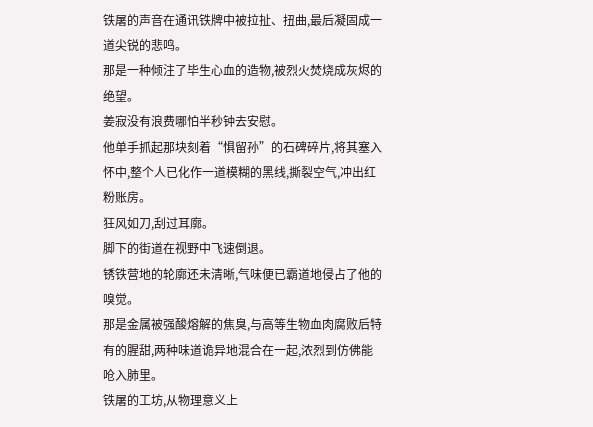铁屠的声音在通讯铁牌中被拉扯、扭曲,最后凝固成一道尖锐的悲鸣。
那是一种倾注了毕生心血的造物,被烈火焚烧成灰烬的绝望。
姜寂没有浪费哪怕半秒钟去安慰。
他单手抓起那块刻着“惧留孙”的石碑碎片,将其塞入怀中,整个人已化作一道模糊的黑线,撕裂空气,冲出红粉账房。
狂风如刀,刮过耳廓。
脚下的街道在视野中飞速倒退。
锈铁营地的轮廓还未清晰,气味便已霸道地侵占了他的嗅觉。
那是金属被强酸熔解的焦臭,与高等生物血肉腐败后特有的腥甜,两种味道诡异地混合在一起,浓烈到仿佛能呛入肺里。
铁屠的工坊,从物理意义上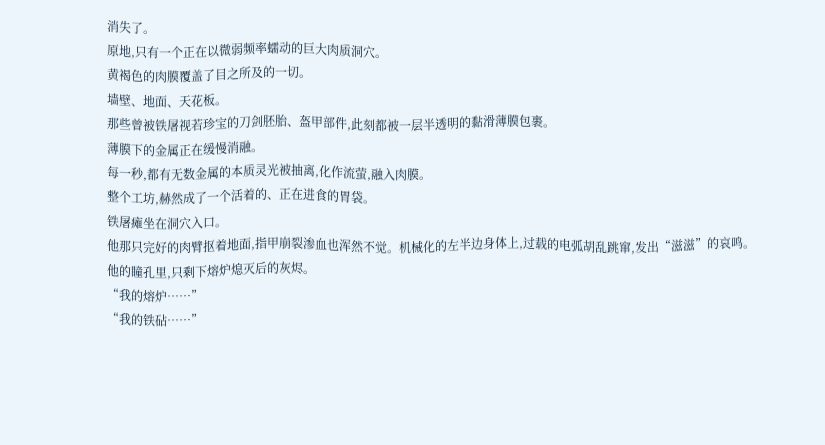消失了。
原地,只有一个正在以微弱频率蠕动的巨大肉质洞穴。
黄褐色的肉膜覆盖了目之所及的一切。
墙壁、地面、天花板。
那些曾被铁屠视若珍宝的刀剑胚胎、盔甲部件,此刻都被一层半透明的黏滑薄膜包裹。
薄膜下的金属正在缓慢消融。
每一秒,都有无数金属的本质灵光被抽离,化作流萤,融入肉膜。
整个工坊,赫然成了一个活着的、正在进食的胃袋。
铁屠瘫坐在洞穴入口。
他那只完好的肉臂抠着地面,指甲崩裂渗血也浑然不觉。机械化的左半边身体上,过载的电弧胡乱跳窜,发出“滋滋”的哀鸣。
他的瞳孔里,只剩下熔炉熄灭后的灰烬。
“我的熔炉……”
“我的铁砧……”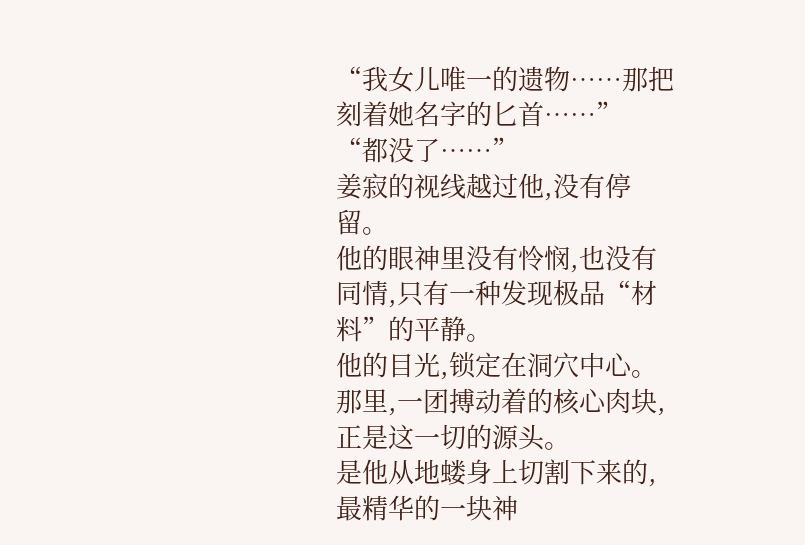“我女儿唯一的遗物……那把刻着她名字的匕首……”
“都没了……”
姜寂的视线越过他,没有停留。
他的眼神里没有怜悯,也没有同情,只有一种发现极品“材料”的平静。
他的目光,锁定在洞穴中心。
那里,一团搏动着的核心肉块,正是这一切的源头。
是他从地蝼身上切割下来的,最精华的一块神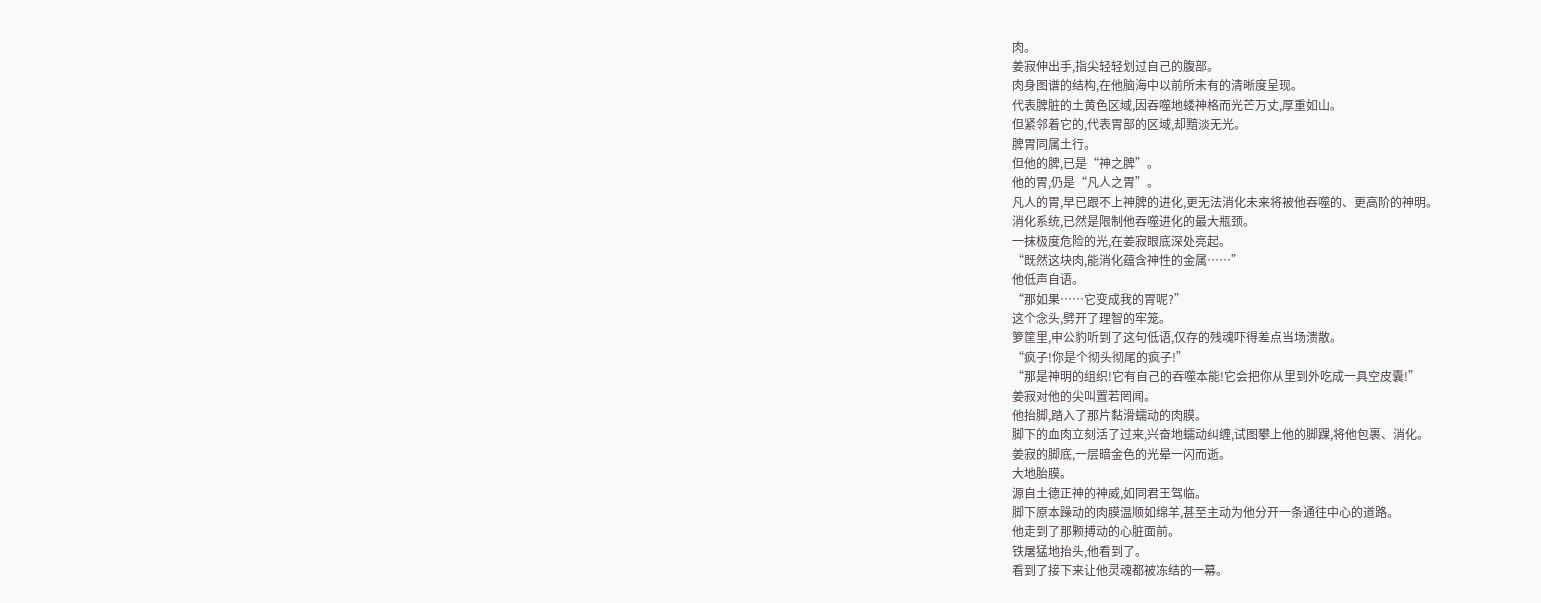肉。
姜寂伸出手,指尖轻轻划过自己的腹部。
肉身图谱的结构,在他脑海中以前所未有的清晰度呈现。
代表脾脏的土黄色区域,因吞噬地蝼神格而光芒万丈,厚重如山。
但紧邻着它的,代表胃部的区域,却黯淡无光。
脾胃同属土行。
但他的脾,已是“神之脾”。
他的胃,仍是“凡人之胃”。
凡人的胃,早已跟不上神脾的进化,更无法消化未来将被他吞噬的、更高阶的神明。
消化系统,已然是限制他吞噬进化的最大瓶颈。
一抹极度危险的光,在姜寂眼底深处亮起。
“既然这块肉,能消化蕴含神性的金属……”
他低声自语。
“那如果……它变成我的胃呢?”
这个念头,劈开了理智的牢笼。
箩筐里,申公豹听到了这句低语,仅存的残魂吓得差点当场溃散。
“疯子!你是个彻头彻尾的疯子!”
“那是神明的组织!它有自己的吞噬本能!它会把你从里到外吃成一具空皮囊!”
姜寂对他的尖叫置若罔闻。
他抬脚,踏入了那片黏滑蠕动的肉膜。
脚下的血肉立刻活了过来,兴奋地蠕动纠缠,试图攀上他的脚踝,将他包裹、消化。
姜寂的脚底,一层暗金色的光晕一闪而逝。
大地胎膜。
源自土德正神的神威,如同君王驾临。
脚下原本躁动的肉膜温顺如绵羊,甚至主动为他分开一条通往中心的道路。
他走到了那颗搏动的心脏面前。
铁屠猛地抬头,他看到了。
看到了接下来让他灵魂都被冻结的一幕。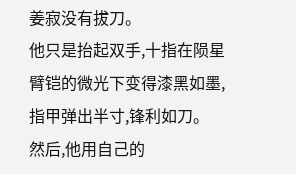姜寂没有拔刀。
他只是抬起双手,十指在陨星臂铠的微光下变得漆黑如墨,指甲弹出半寸,锋利如刀。
然后,他用自己的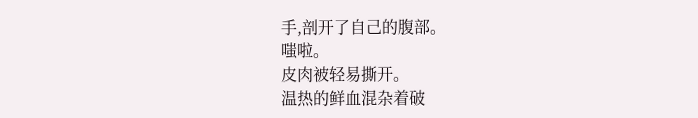手,剖开了自己的腹部。
嗤啦。
皮肉被轻易撕开。
温热的鲜血混杂着破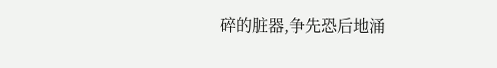碎的脏器,争先恐后地涌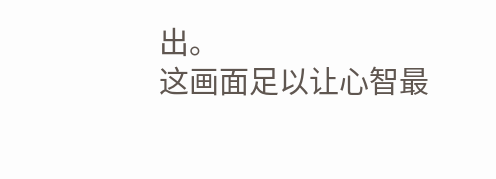出。
这画面足以让心智最